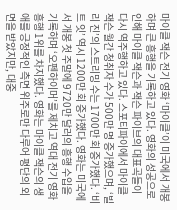마이클 잭슨 전기 영화 ‘마이클’이 미국에서 개봉하며 큰 흥행을 기록하고 있다. 영화의 성공으로 인해 마이클 잭슨과 잭슨 파이브의 대표곡들이 다시 역주행하고 있다. 스포티파이에서 마이클 잭슨 월간 청취자 수가 500만 명 증가했으며, ‘빌리 진’의 스트리밍 수는 1700만 회 증가했다. ‘비트 잇’ 역시 1200만 회 증가했다. 영화는 미국에서 개봉 첫 주말에 9720만 달러의 흥행 수입을 기록하며 ‘오펜하이머’를 제치고 역대 전기 영화 흥행 1위를 차지했다. 영화는 마이클 잭슨의 생애를 긍정적인 측면 위주로만 다루어 평단의 외면을 받았지만, 대중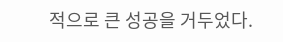적으로 큰 성공을 거두었다.